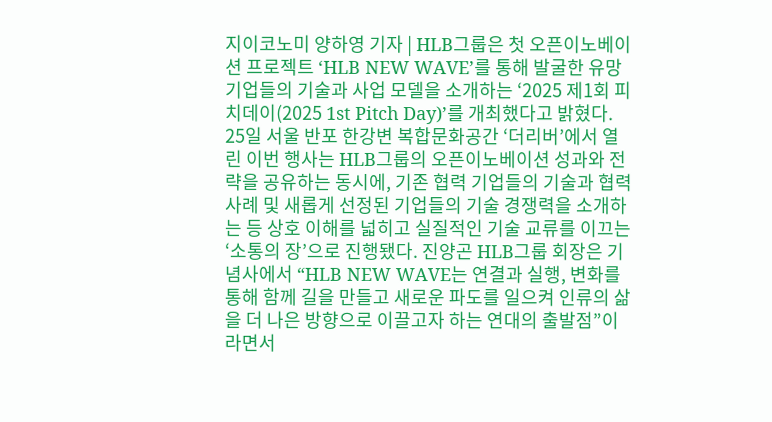지이코노미 양하영 기자 | HLB그룹은 첫 오픈이노베이션 프로젝트 ‘HLB NEW WAVE’를 통해 발굴한 유망 기업들의 기술과 사업 모델을 소개하는 ‘2025 제1회 피치데이(2025 1st Pitch Day)’를 개최했다고 밝혔다. 25일 서울 반포 한강변 복합문화공간 ‘더리버’에서 열린 이번 행사는 HLB그룹의 오픈이노베이션 성과와 전략을 공유하는 동시에, 기존 협력 기업들의 기술과 협력 사례 및 새롭게 선정된 기업들의 기술 경쟁력을 소개하는 등 상호 이해를 넓히고 실질적인 기술 교류를 이끄는 ‘소통의 장’으로 진행됐다. 진양곤 HLB그룹 회장은 기념사에서 “HLB NEW WAVE는 연결과 실행, 변화를 통해 함께 길을 만들고 새로운 파도를 일으켜 인류의 삶을 더 나은 방향으로 이끌고자 하는 연대의 출발점”이라면서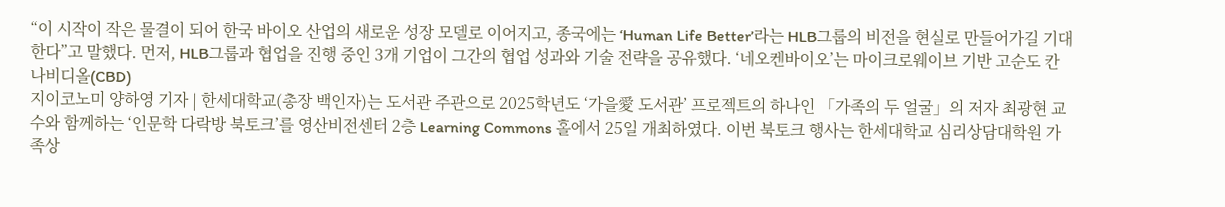“이 시작이 작은 물결이 되어 한국 바이오 산업의 새로운 성장 모델로 이어지고, 종국에는 ‘Human Life Better’라는 HLB그룹의 비전을 현실로 만들어가길 기대한다”고 말했다. 먼저, HLB그룹과 협업을 진행 중인 3개 기업이 그간의 협업 성과와 기술 전략을 공유했다. ‘네오켄바이오’는 마이크로웨이브 기반 고순도 칸나비디올(CBD)
지이코노미 양하영 기자 | 한세대학교(총장 백인자)는 도서관 주관으로 2025학년도 ‘가을愛 도서관’ 프로젝트의 하나인 「가족의 두 얼굴」의 저자 최광현 교수와 함께하는 ‘인문학 다락방 북토크’를 영산비전센터 2층 Learning Commons 홀에서 25일 개최하였다. 이번 북토크 행사는 한세대학교 심리상담대학원 가족상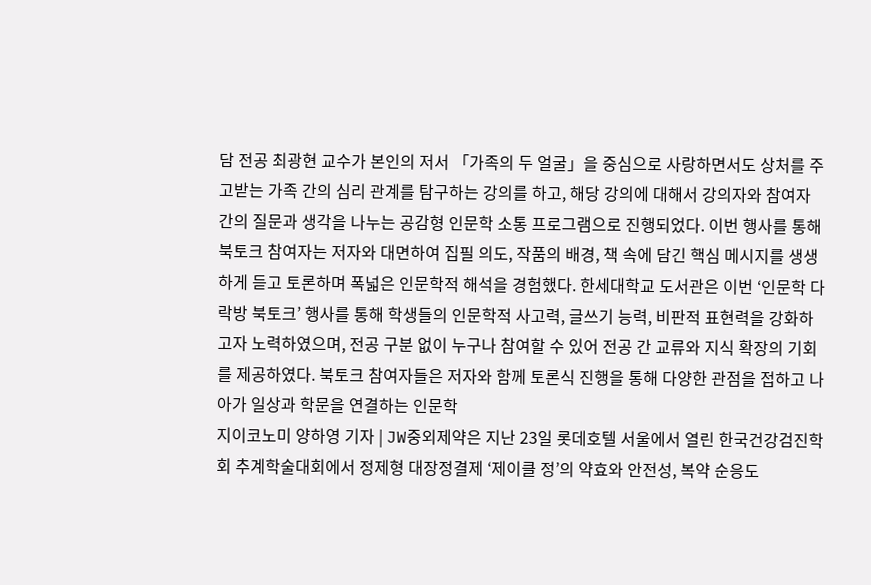담 전공 최광현 교수가 본인의 저서 「가족의 두 얼굴」을 중심으로 사랑하면서도 상처를 주고받는 가족 간의 심리 관계를 탐구하는 강의를 하고, 해당 강의에 대해서 강의자와 참여자 간의 질문과 생각을 나누는 공감형 인문학 소통 프로그램으로 진행되었다. 이번 행사를 통해 북토크 참여자는 저자와 대면하여 집필 의도, 작품의 배경, 책 속에 담긴 핵심 메시지를 생생하게 듣고 토론하며 폭넓은 인문학적 해석을 경험했다. 한세대학교 도서관은 이번 ‘인문학 다락방 북토크’ 행사를 통해 학생들의 인문학적 사고력, 글쓰기 능력, 비판적 표현력을 강화하고자 노력하였으며, 전공 구분 없이 누구나 참여할 수 있어 전공 간 교류와 지식 확장의 기회를 제공하였다. 북토크 참여자들은 저자와 함께 토론식 진행을 통해 다양한 관점을 접하고 나아가 일상과 학문을 연결하는 인문학
지이코노미 양하영 기자 | JW중외제약은 지난 23일 롯데호텔 서울에서 열린 한국건강검진학회 추계학술대회에서 정제형 대장정결제 ‘제이클 정’의 약효와 안전성, 복약 순응도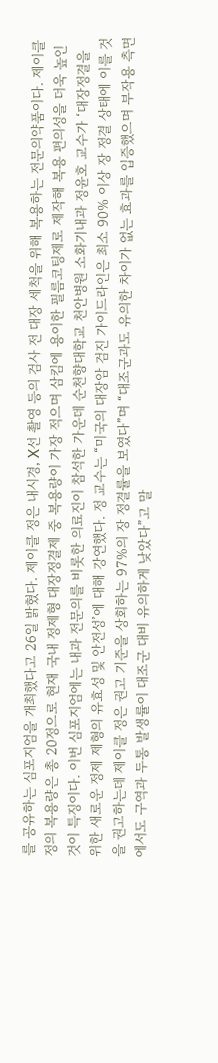를 공유하는 심포지엄을 개최했다고 26일 밝혔다. 제이클 정은 내시경, X선 촬영 등의 검사 전 대장 세척을 위해 복용하는 전문의약품이다. 제이클 정의 복용량은 총 20정으로 현재 국내 정제형 대장정결제 중 복용량이 가장 적으며 삼킴에 용이한 필름코팅제로 제작해 복용 편의성을 더욱 높인 것이 특징이다. 이번 심포지엄에는 내과 전문의를 비롯한 의료진이 참석한 가운데 순천향대학교 천안병원 소화기내과 정윤호 교수가 ‘대장정결을 위한 새로운 정제 제형의 유효성 및 안전성’에 대해 강연했다. 정 교수는 “미국의 대장암 검진 가이드라인은 최소 90% 이상 장 정결 상태에 이를 것을 권고하는데 제이클 정은 권고 기준을 상회하는 97%의 장 정결률을 보였다”며 “대조군과도 유의한 차이가 없는 효과를 입증했으며 부작용 측면에서도 구역과 두통 발생률이 대조군 대비 유의하게 낮았다”고 말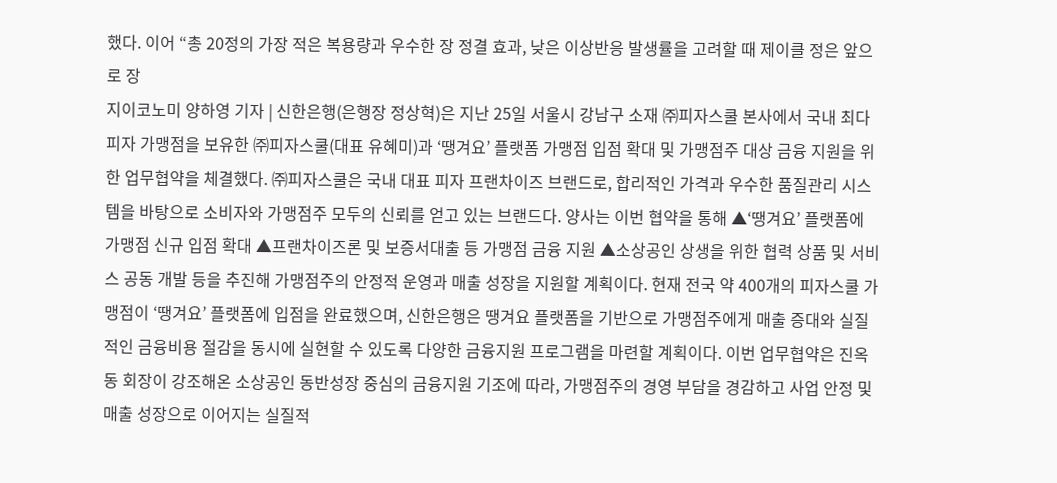했다. 이어 “총 20정의 가장 적은 복용량과 우수한 장 정결 효과, 낮은 이상반응 발생률을 고려할 때 제이클 정은 앞으로 장
지이코노미 양하영 기자 | 신한은행(은행장 정상혁)은 지난 25일 서울시 강남구 소재 ㈜피자스쿨 본사에서 국내 최다 피자 가맹점을 보유한 ㈜피자스쿨(대표 유혜미)과 ‘땡겨요’ 플랫폼 가맹점 입점 확대 및 가맹점주 대상 금융 지원을 위한 업무협약을 체결했다. ㈜피자스쿨은 국내 대표 피자 프랜차이즈 브랜드로, 합리적인 가격과 우수한 품질관리 시스템을 바탕으로 소비자와 가맹점주 모두의 신뢰를 얻고 있는 브랜드다. 양사는 이번 협약을 통해 ▲‘땡겨요’ 플랫폼에 가맹점 신규 입점 확대 ▲프랜차이즈론 및 보증서대출 등 가맹점 금융 지원 ▲소상공인 상생을 위한 협력 상품 및 서비스 공동 개발 등을 추진해 가맹점주의 안정적 운영과 매출 성장을 지원할 계획이다. 현재 전국 약 400개의 피자스쿨 가맹점이 ‘땡겨요’ 플랫폼에 입점을 완료했으며, 신한은행은 땡겨요 플랫폼을 기반으로 가맹점주에게 매출 증대와 실질적인 금융비용 절감을 동시에 실현할 수 있도록 다양한 금융지원 프로그램을 마련할 계획이다. 이번 업무협약은 진옥동 회장이 강조해온 소상공인 동반성장 중심의 금융지원 기조에 따라, 가맹점주의 경영 부담을 경감하고 사업 안정 및 매출 성장으로 이어지는 실질적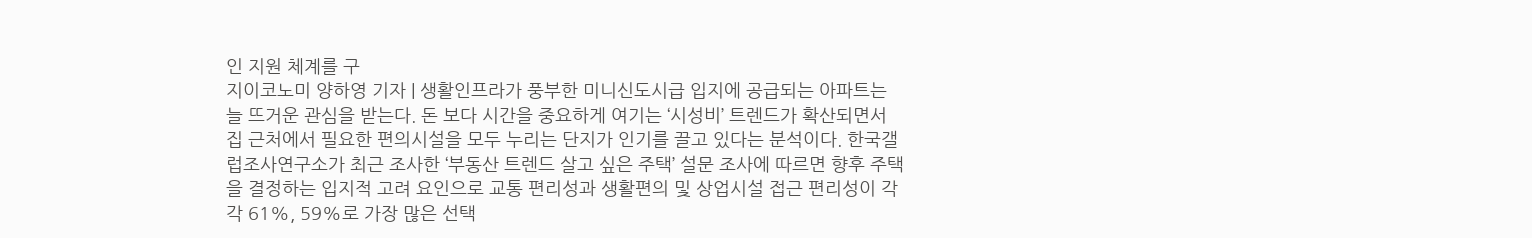인 지원 체계를 구
지이코노미 양하영 기자 | 생활인프라가 풍부한 미니신도시급 입지에 공급되는 아파트는 늘 뜨거운 관심을 받는다. 돈 보다 시간을 중요하게 여기는 ‘시성비’ 트렌드가 확산되면서 집 근처에서 필요한 편의시설을 모두 누리는 단지가 인기를 끌고 있다는 분석이다. 한국갤럽조사연구소가 최근 조사한 ‘부동산 트렌드 살고 싶은 주택’ 설문 조사에 따르면 향후 주택을 결정하는 입지적 고려 요인으로 교통 편리성과 생활편의 및 상업시설 접근 편리성이 각각 61%, 59%로 가장 많은 선택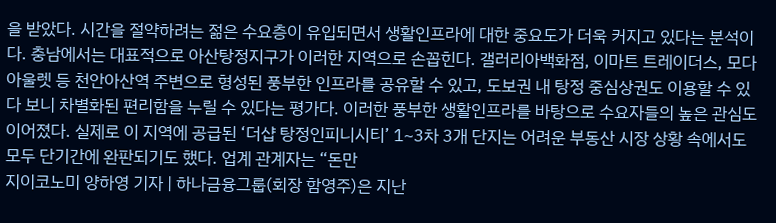을 받았다. 시간을 절약하려는 젊은 수요층이 유입되면서 생활인프라에 대한 중요도가 더욱 커지고 있다는 분석이다. 충남에서는 대표적으로 아산탕정지구가 이러한 지역으로 손꼽힌다. 갤러리아백화점, 이마트 트레이더스, 모다아울렛 등 천안아산역 주변으로 형성된 풍부한 인프라를 공유할 수 있고, 도보권 내 탕정 중심상권도 이용할 수 있다 보니 차별화된 편리함을 누릴 수 있다는 평가다. 이러한 풍부한 생활인프라를 바탕으로 수요자들의 높은 관심도 이어졌다. 실제로 이 지역에 공급된 ‘더샵 탕정인피니시티’ 1~3차 3개 단지는 어려운 부동산 시장 상황 속에서도 모두 단기간에 완판되기도 했다. 업계 관계자는 “돈만
지이코노미 양하영 기자 | 하나금융그룹(회장 함영주)은 지난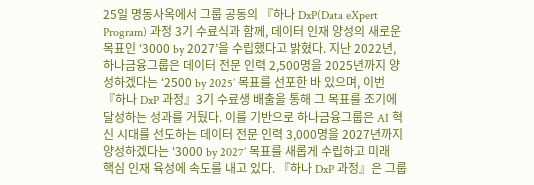25일 명동사옥에서 그룹 공동의 『하나 DxP(Data eXpert Program) 과정 3기 수료식과 함께, 데이터 인재 양성의 새로운 목표인 ‘3000 by 2027’을 수립했다고 밝혔다. 지난 2022년, 하나금융그룹은 데이터 전문 인력 2,500명을 2025년까지 양성하겠다는 ‘2500 by 2025’ 목표를 선포한 바 있으며, 이번『하나 DxP 과정』3기 수료생 배출을 통해 그 목표를 조기에 달성하는 성과를 거뒀다. 이를 기반으로 하나금융그룹은 AI 혁신 시대를 선도하는 데이터 전문 인력 3,000명을 2027년까지 양성하겠다는 ‘3000 by 2027’ 목표를 새롭게 수립하고 미래 핵심 인재 육성에 속도를 내고 있다. 『하나 DxP 과정』은 그룹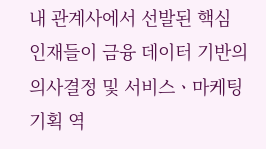내 관계사에서 선발된 핵심 인재들이 금융 데이터 기반의 의사결정 및 서비스ㆍ마케팅 기획 역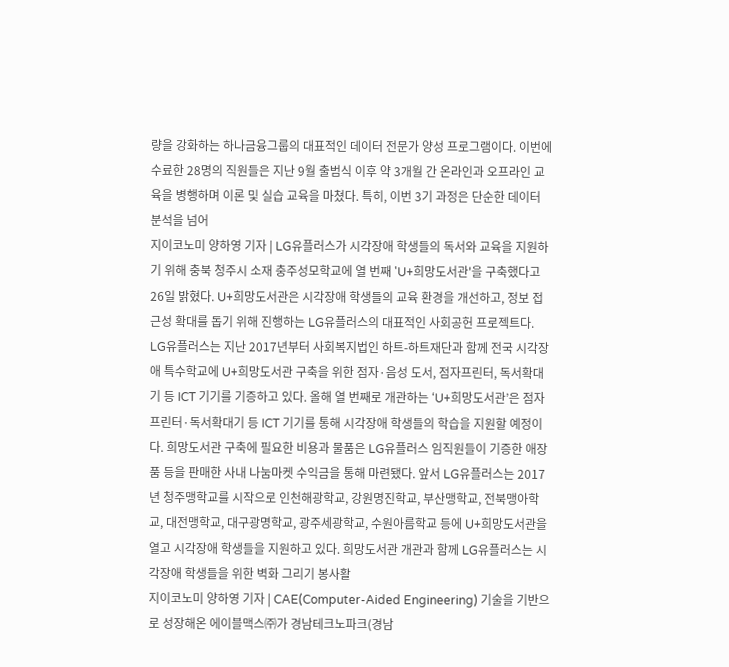량을 강화하는 하나금융그룹의 대표적인 데이터 전문가 양성 프로그램이다. 이번에 수료한 28명의 직원들은 지난 9월 출범식 이후 약 3개월 간 온라인과 오프라인 교육을 병행하며 이론 및 실습 교육을 마쳤다. 특히, 이번 3기 과정은 단순한 데이터 분석을 넘어
지이코노미 양하영 기자 | LG유플러스가 시각장애 학생들의 독서와 교육을 지원하기 위해 충북 청주시 소재 충주성모학교에 열 번째 'U+희망도서관'을 구축했다고 26일 밝혔다. U+희망도서관은 시각장애 학생들의 교육 환경을 개선하고, 정보 접근성 확대를 돕기 위해 진행하는 LG유플러스의 대표적인 사회공헌 프로젝트다. LG유플러스는 지난 2017년부터 사회복지법인 하트-하트재단과 함께 전국 시각장애 특수학교에 U+희망도서관 구축을 위한 점자·음성 도서, 점자프린터, 독서확대기 등 ICT 기기를 기증하고 있다. 올해 열 번째로 개관하는 ‘U+희망도서관’은 점자프린터·독서확대기 등 ICT 기기를 통해 시각장애 학생들의 학습을 지원할 예정이다. 희망도서관 구축에 필요한 비용과 물품은 LG유플러스 임직원들이 기증한 애장품 등을 판매한 사내 나눔마켓 수익금을 통해 마련됐다. 앞서 LG유플러스는 2017년 청주맹학교를 시작으로 인천해광학교, 강원명진학교, 부산맹학교, 전북맹아학교, 대전맹학교, 대구광명학교, 광주세광학교, 수원아름학교 등에 U+희망도서관을 열고 시각장애 학생들을 지원하고 있다. 희망도서관 개관과 함께 LG유플러스는 시각장애 학생들을 위한 벽화 그리기 봉사활
지이코노미 양하영 기자 | CAE(Computer-Aided Engineering) 기술을 기반으로 성장해온 에이블맥스㈜가 경남테크노파크(경남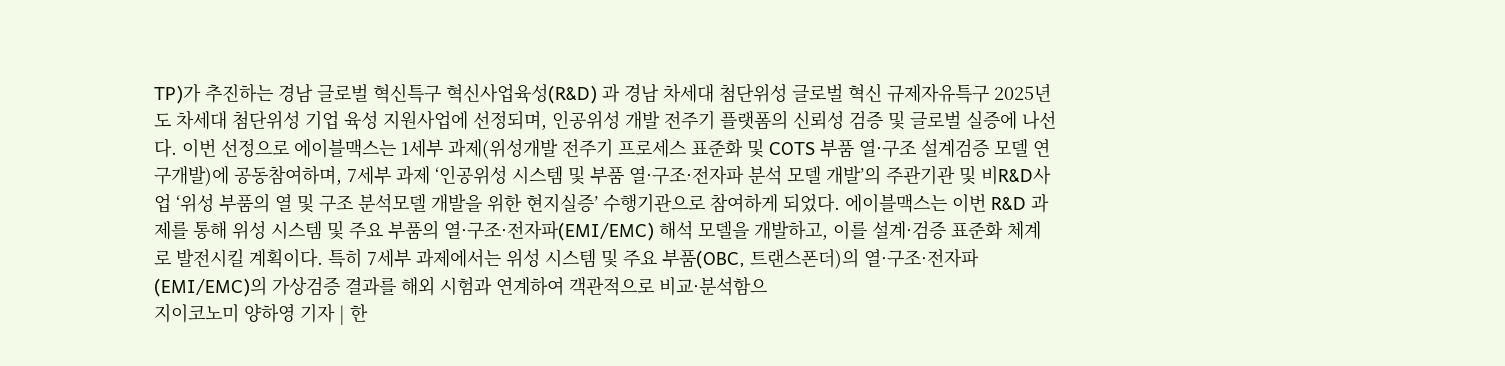TP)가 추진하는 경남 글로벌 혁신특구 혁신사업육성(R&D) 과 경남 차세대 첨단위성 글로벌 혁신 규제자유특구 2025년도 차세대 첨단위성 기업 육성 지원사업에 선정되며, 인공위성 개발 전주기 플랫폼의 신뢰성 검증 및 글로벌 실증에 나선다. 이번 선정으로 에이블맥스는 1세부 과제(위성개발 전주기 프로세스 표준화 및 COTS 부품 열·구조 설계검증 모델 연구개발)에 공동참여하며, 7세부 과제 ‘인공위성 시스템 및 부품 열·구조·전자파 분석 모델 개발’의 주관기관 및 비R&D사업 ‘위성 부품의 열 및 구조 분석모델 개발을 위한 현지실증’ 수행기관으로 참여하게 되었다. 에이블맥스는 이번 R&D 과제를 통해 위성 시스템 및 주요 부품의 열·구조·전자파(EMI/EMC) 해석 모델을 개발하고, 이를 설계·검증 표준화 체계로 발전시킬 계획이다. 특히 7세부 과제에서는 위성 시스템 및 주요 부품(OBC, 트랜스폰더)의 열·구조·전자파(EMI/EMC)의 가상검증 결과를 해외 시험과 연계하여 객관적으로 비교·분석함으
지이코노미 양하영 기자 | 한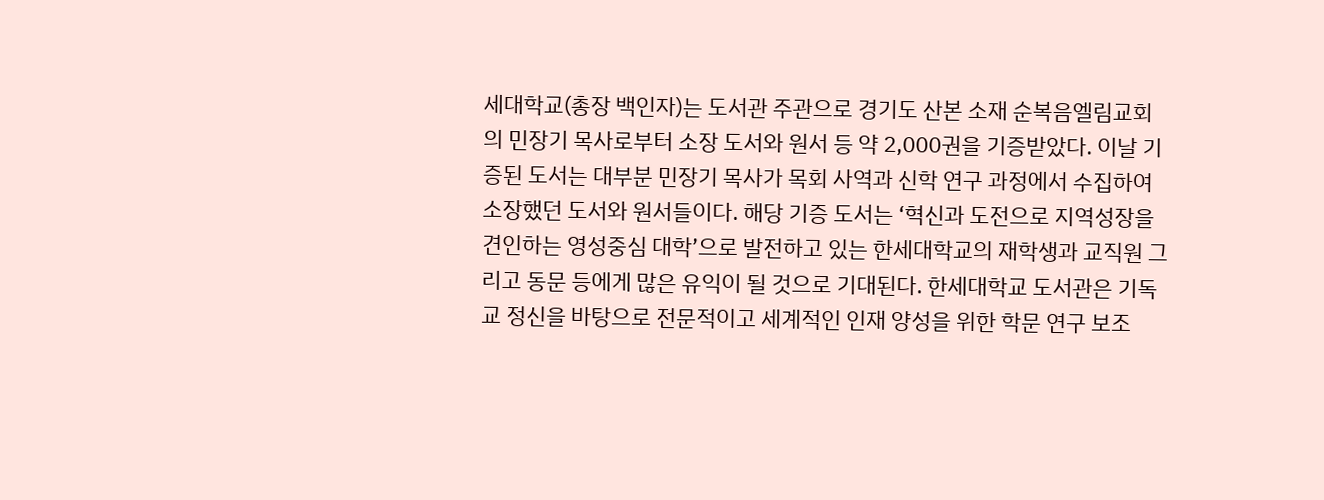세대학교(총장 백인자)는 도서관 주관으로 경기도 산본 소재 순복음엘림교회의 민장기 목사로부터 소장 도서와 원서 등 약 2,000권을 기증받았다. 이날 기증된 도서는 대부분 민장기 목사가 목회 사역과 신학 연구 과정에서 수집하여 소장했던 도서와 원서들이다. 해당 기증 도서는 ‘혁신과 도전으로 지역성장을 견인하는 영성중심 대학’으로 발전하고 있는 한세대학교의 재학생과 교직원 그리고 동문 등에게 많은 유익이 될 것으로 기대된다. 한세대학교 도서관은 기독교 정신을 바탕으로 전문적이고 세계적인 인재 양성을 위한 학문 연구 보조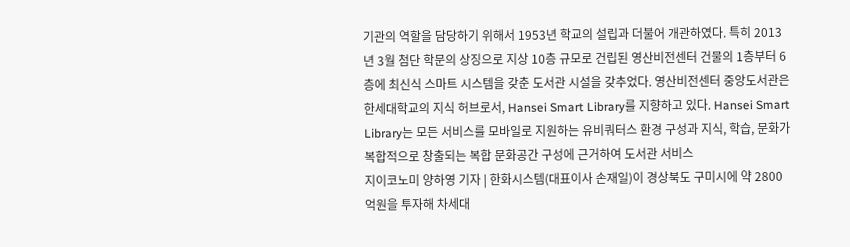기관의 역할을 담당하기 위해서 1953년 학교의 설립과 더불어 개관하였다. 특히 2013년 3월 첨단 학문의 상징으로 지상 10층 규모로 건립된 영산비전센터 건물의 1층부터 6층에 최신식 스마트 시스템을 갖춘 도서관 시설을 갖추었다. 영산비전센터 중앙도서관은 한세대학교의 지식 허브로서, Hansei Smart Library를 지향하고 있다. Hansei Smart Library는 모든 서비스를 모바일로 지원하는 유비쿼터스 환경 구성과 지식, 학습, 문화가 복합적으로 창출되는 복합 문화공간 구성에 근거하여 도서관 서비스
지이코노미 양하영 기자 | 한화시스템(대표이사 손재일)이 경상북도 구미시에 약 2800억원을 투자해 차세대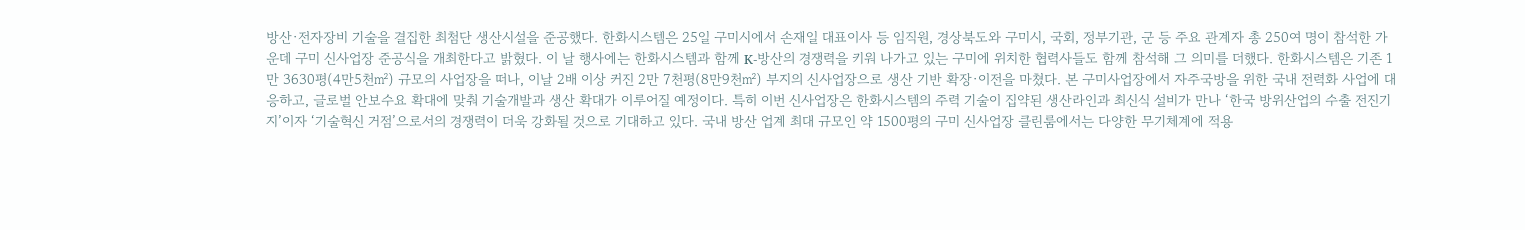방산·전자장비 기술을 결집한 최첨단 생산시설을 준공했다. 한화시스템은 25일 구미시에서 손재일 대표이사 등 임직원, 경상북도와 구미시, 국회, 정부기관, 군 등 주요 관계자 총 250여 명이 참석한 가운데 구미 신사업장 준공식을 개최한다고 밝혔다. 이 날 행사에는 한화시스템과 함께 K-방산의 경쟁력을 키워 나가고 있는 구미에 위치한 협력사들도 함께 참석해 그 의미를 더했다. 한화시스템은 기존 1만 3630평(4만5천㎡) 규모의 사업장을 떠나, 이날 2배 이상 커진 2만 7천평(8만9천㎡) 부지의 신사업장으로 생산 기반 확장·이전을 마쳤다. 본 구미사업장에서 자주국방을 위한 국내 전력화 사업에 대응하고, 글로벌 안보수요 확대에 맞춰 기술개발과 생산 확대가 이루어질 예정이다. 특히 이번 신사업장은 한화시스템의 주력 기술이 집약된 생산라인과 최신식 설비가 만나 ‘한국 방위산업의 수출 전진기지’이자 ‘기술혁신 거점’으로서의 경쟁력이 더욱 강화될 것으로 기대하고 있다. 국내 방산 업계 최대 규모인 약 1500평의 구미 신사업장 클린룸에서는 다양한 무기체계에 적용